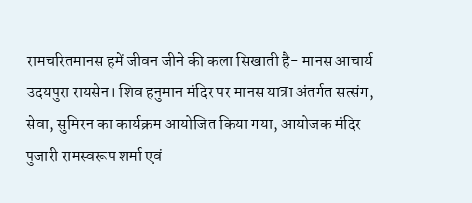रामचरितमानस हमें जीवन जीने की कला सिखाती है- मानस आचार्य
उदयपुरा रायसेन। शिव हनुमान मंदिर पर मानस यात्रा अंतर्गत सत्संग, सेवा, सुमिरन का कार्यक्रम आयोजित किया गया, आयोजक मंदिर पुजारी रामस्वरूप शर्मा एवं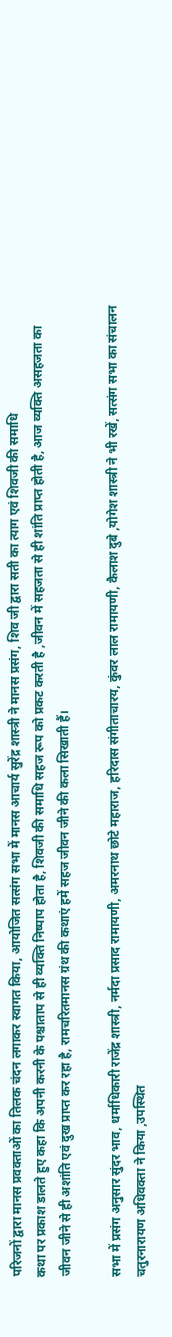परिजनों द्वारा मानस प्रवक्ताओं का तिलक चंदन लगाकर स्वागत किया, आयोजित सत्संग सभा में मानस आचार्य सुरेंद्र शास्त्री ने मानस प्रसंग, शिव जी द्वारा सती का त्याग एवं शिवजी की समाधि
कथा पर प्रकाश डालते हुए कहा कि अपनी करनी के पश्चाताप से ही व्यक्ति निष्पाप होता है, शिवजी की समाधि सहज रूप को प्रकट करती है ,जीवन में सहजता से ही शांति प्राप्त होती है, आज व्यक्ति असहजता का जीवन जीने से ही अशांति एवं दुख प्राप्त कर रहा है, रामचरितमानस ग्रंथ की कथाएं हमें सहज जीवन जीने की कला सिखाती हैं।

सभा में प्रसंग अनुसार सुंदर भाव, धर्माधिकारी राजेंद्र शास्त्री, नर्मदा प्रसाद रामायणी, अमरनाथ छोटे महाराज, हरिदास संगीताचारय, कुंवर लाल रामायणी, कैलाश दुबे ,योगेश शास्त्री ने भी रखें, सत्संग सभा का संचालन चतुरनारायण अधिवक्ता ने किया ,उपस्थित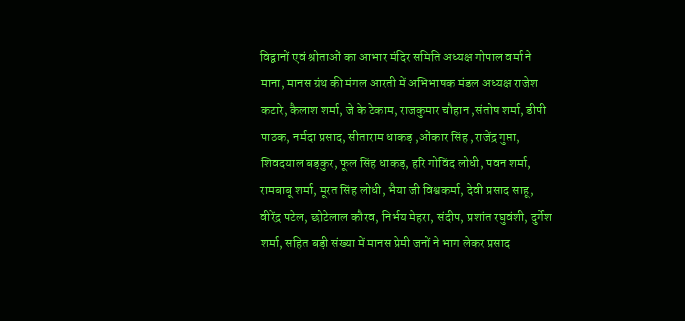विद्वानों एवं श्रोताओं का आभार मंदिर समिति अध्यक्ष गोपाल वर्मा ने माना, मानस ग्रंथ की मंगल आरती में अभिभाषक मंडल अध्यक्ष राजेश कटारे, कैलाश शर्मा, जे के टेकाम, राजकुमार चौहान ,संतोष शर्मा, डीपी पाठक, नर्मदा प्रसाद, सीताराम धाकड़ ,ओंकार सिंह ,राजेंद्र गुप्ता, शिवदयाल बड़कुर, फूल सिंह धाकड़, हरि गोविंद लोधी, पवन शर्मा, रामबाबू शर्मा, मूरत सिंह लोधी, भैया जी विश्वकर्मा, देवी प्रसाद साहू, वीरेंद्र पटेल, छोटेलाल कौरव, निर्भय मेहरा, संदीप, प्रशांत रघुवंशी, दुर्गेश शर्मा, सहित बड़ी संख्या में मानस प्रेमी जनों ने भाग लेकर प्रसाद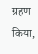ग्रहण किया,